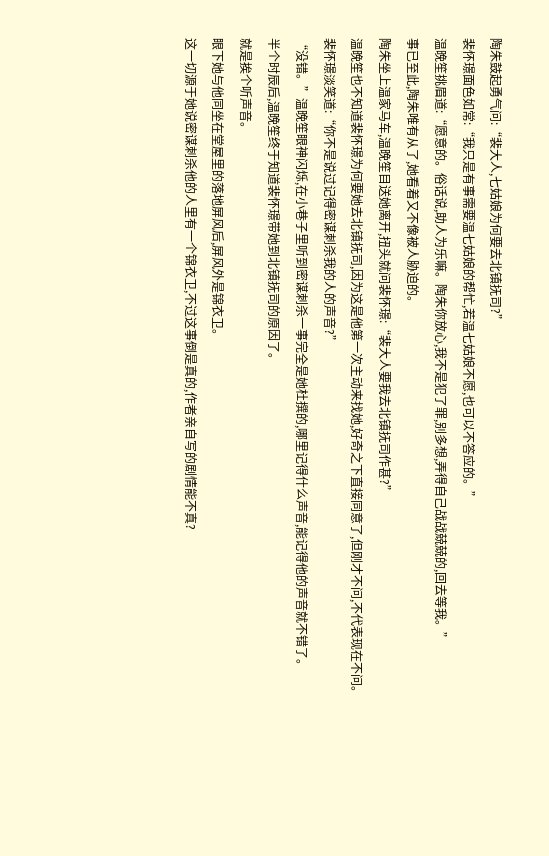陶朱鼓起勇气问:“裴大人,七姑娘为何要去北镇抚司?”
裴怀璟面色如常:“我只是有事需要温七姑娘的帮忙,若温七姑娘不愿,也可以不答应的。”
温晚笙挑眉道:“愿意的。俗话说,助人为乐嘛。陶朱你放心,我不是犯了罪,别多想,弄得自己战战兢兢的,回去等我。”
事已至此,陶朱唯有从了,她看着又不像被人胁迫的。
陶朱坐上温家马车,温晚笙目送她离开,扭头就问裴怀璟:“裴大人要我去北镇抚司作甚?”
温晚笙也不知道裴怀璟为何要她去北镇抚司,因为这是他第一次主动来找她,好奇之下直接同意了,但刚才不问,不代表现在不问。
裴怀璟淡笑道:“你不是说过记得密谋刺杀我的人的声音?”
“没错。”温晚笙眼神闪烁,在小巷子里听到密谋刺杀一事完全是她杜撰的,哪里记得什么声音,能记得他的声音就不错了。
半个时辰后,温晚笙终于知道裴怀璟带她到北镇抚司的原因了。
就是挨个听声音。
眼下她与他同坐在堂屋里的落地屏风后,屏风外是锦衣卫。
这一切源于她说密谋刺杀他的人里有一个锦衣卫,不过这事倒是真的,作者亲自写的剧情能不真?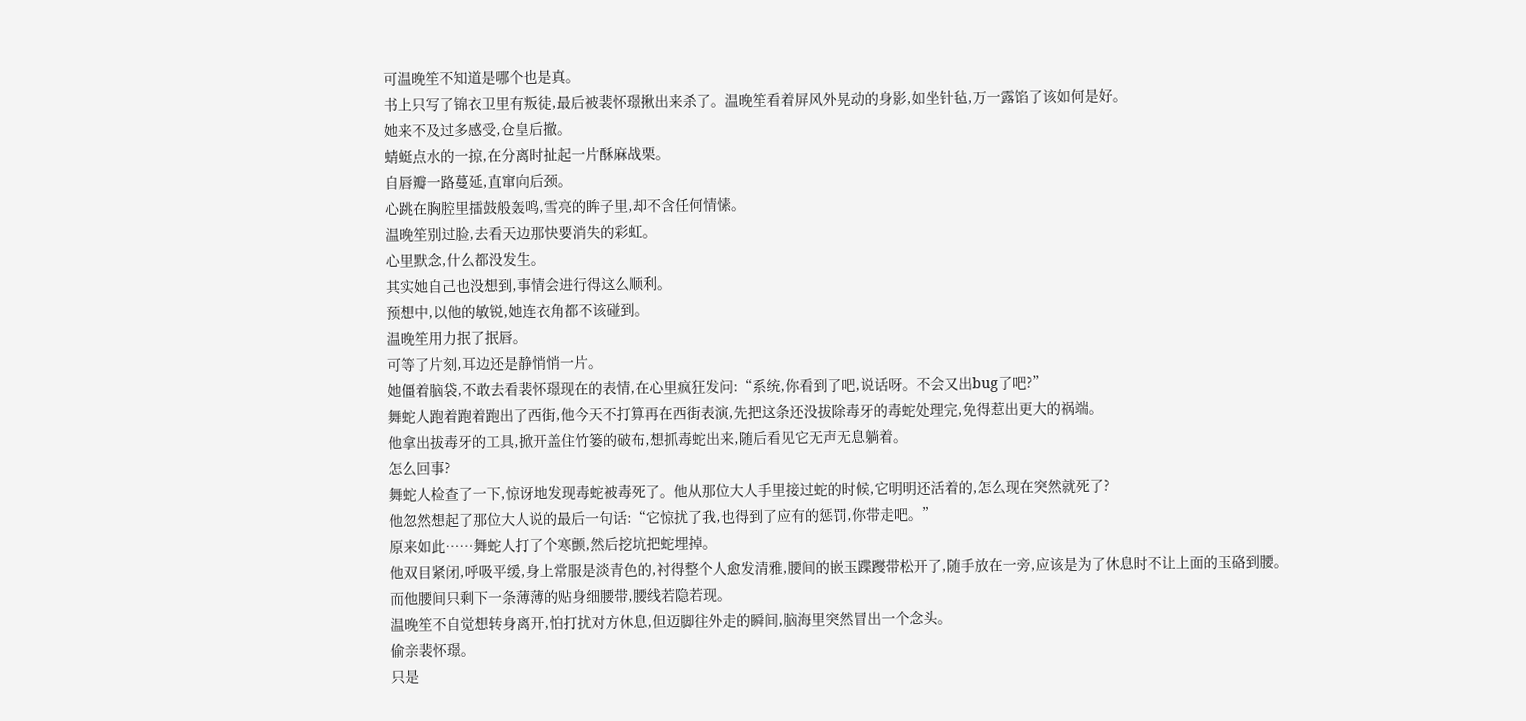可温晚笙不知道是哪个也是真。
书上只写了锦衣卫里有叛徒,最后被裴怀璟揪出来杀了。温晚笙看着屏风外晃动的身影,如坐针毡,万一露馅了该如何是好。
她来不及过多感受,仓皇后撤。
蜻蜓点水的一掠,在分离时扯起一片酥麻战栗。
自唇瓣一路蔓延,直窜向后颈。
心跳在胸腔里擂鼓般轰鸣,雪亮的眸子里,却不含任何情愫。
温晚笙别过脸,去看天边那快要消失的彩虹。
心里默念,什么都没发生。
其实她自己也没想到,事情会进行得这么顺利。
预想中,以他的敏锐,她连衣角都不该碰到。
温晚笙用力抿了抿唇。
可等了片刻,耳边还是静悄悄一片。
她僵着脑袋,不敢去看裴怀璟现在的表情,在心里疯狂发问:“系统,你看到了吧,说话呀。不会又出bug了吧?”
舞蛇人跑着跑着跑出了西街,他今天不打算再在西街表演,先把这条还没拔除毒牙的毒蛇处理完,免得惹出更大的祸端。
他拿出拔毒牙的工具,掀开盖住竹篓的破布,想抓毒蛇出来,随后看见它无声无息躺着。
怎么回事?
舞蛇人检查了一下,惊讶地发现毒蛇被毒死了。他从那位大人手里接过蛇的时候,它明明还活着的,怎么现在突然就死了?
他忽然想起了那位大人说的最后一句话:“它惊扰了我,也得到了应有的惩罚,你带走吧。”
原来如此……舞蛇人打了个寒颤,然后挖坑把蛇埋掉。
他双目紧闭,呼吸平缓,身上常服是淡青色的,衬得整个人愈发清雅,腰间的嵌玉蹀躞带松开了,随手放在一旁,应该是为了休息时不让上面的玉硌到腰。
而他腰间只剩下一条薄薄的贴身细腰带,腰线若隐若现。
温晚笙不自觉想转身离开,怕打扰对方休息,但迈脚往外走的瞬间,脑海里突然冒出一个念头。
偷亲裴怀璟。
只是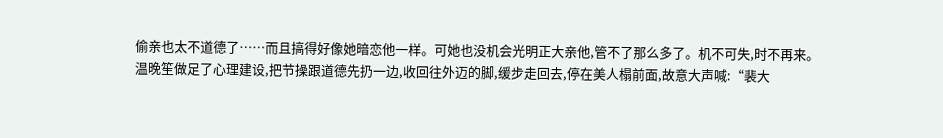偷亲也太不道德了……而且搞得好像她暗恋他一样。可她也没机会光明正大亲他,管不了那么多了。机不可失,时不再来。
温晚笙做足了心理建设,把节操跟道德先扔一边,收回往外迈的脚,缓步走回去,停在美人榻前面,故意大声喊:“裴大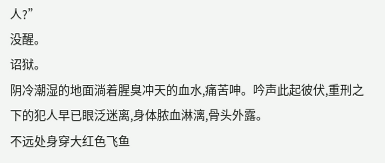人?”
没醒。
诏狱。
阴冷潮湿的地面淌着腥臭冲天的血水,痛苦呻。吟声此起彼伏,重刑之下的犯人早已眼泛迷离,身体脓血淋漓,骨头外露。
不远处身穿大红色飞鱼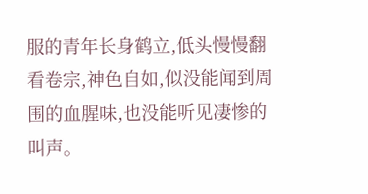服的青年长身鹤立,低头慢慢翻看卷宗,神色自如,似没能闻到周围的血腥味,也没能听见凄惨的叫声。